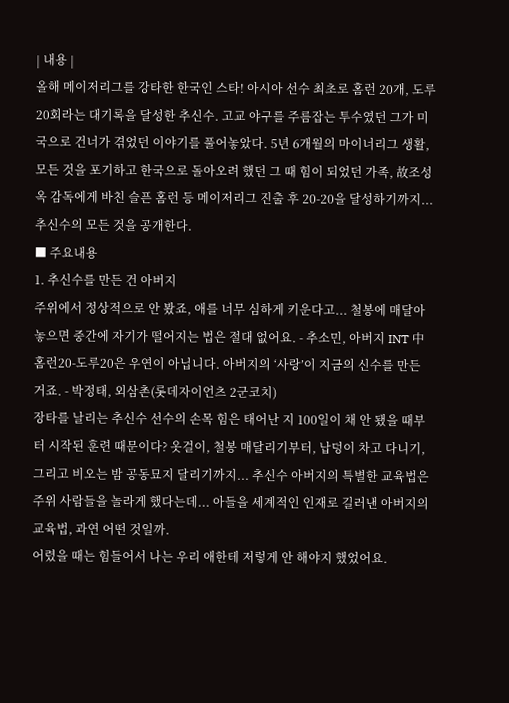| 내용 |
올해 메이저리그를 강타한 한국인 스타! 아시아 선수 최초로 홈런 20개, 도루 20회라는 대기록을 달성한 추신수. 고교 야구를 주름잡는 투수였던 그가 미국으로 건너가 겪었던 이야기를 풀어놓았다. 5년 6개월의 마이너리그 생활, 모든 것을 포기하고 한국으로 돌아오려 했던 그 때 힘이 되었던 가족, 故조성옥 감독에게 바친 슬픈 홈런 등 메이저리그 진출 후 20-20을 달성하기까지... 추신수의 모든 것을 공개한다.
■ 주요내용
1. 추신수를 만든 건 아버지
주위에서 정상적으로 안 봤죠, 애를 너무 심하게 키운다고... 철봉에 매달아 놓으면 중간에 자기가 떨어지는 법은 절대 없어요. - 추소민, 아버지 INT 中
홈런20-도루20은 우연이 아닙니다. 아버지의 ‘사랑’이 지금의 신수를 만든 거죠. - 박정태, 외삼촌(롯데자이언츠 2군코치)
장타를 날리는 추신수 선수의 손목 힘은 태어난 지 100일이 채 안 됐을 때부터 시작된 훈련 때문이다? 옷걸이, 철봉 매달리기부터, 납덩이 차고 다니기, 그리고 비오는 밤 공동묘지 달리기까지... 추신수 아버지의 특별한 교육법은 주위 사람들을 놀라게 했다는데... 아들을 세계적인 인재로 길러낸 아버지의 교육법, 과연 어떤 것일까.
어렸을 때는 힘들어서 나는 우리 애한테 저렇게 안 해야지 했었어요.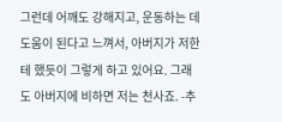그런데 어깨도 강해지고, 운동하는 데 도움이 된다고 느껴서, 아버지가 저한테 했듯이 그렇게 하고 있어요. 그래도 아버지에 비하면 저는 천사죠. -추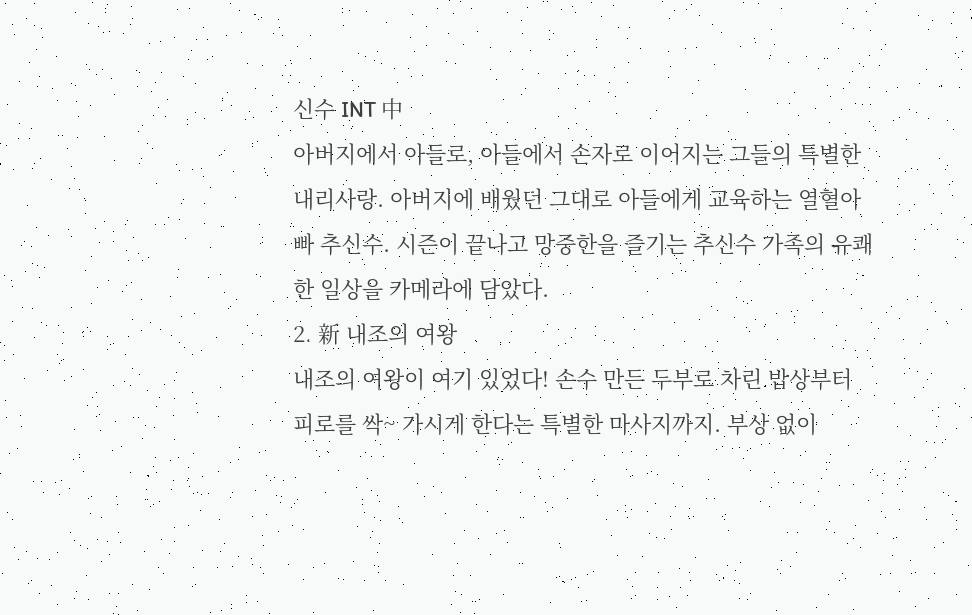신수 INT 中
아버지에서 아들로, 아들에서 손자로 이어지는 그들의 특별한 내리사랑. 아버지에 배웠던 그대로 아들에게 교육하는 열혈아빠 추신수. 시즌이 끝나고 망중한을 즐기는 추신수 가족의 유쾌한 일상을 카메라에 담았다.
2. 新 내조의 여왕
내조의 여왕이 여기 있었다! 손수 만든 두부로 차린 밥상부터 피로를 싹~ 가시게 한다는 특별한 마사지까지. 부상 없이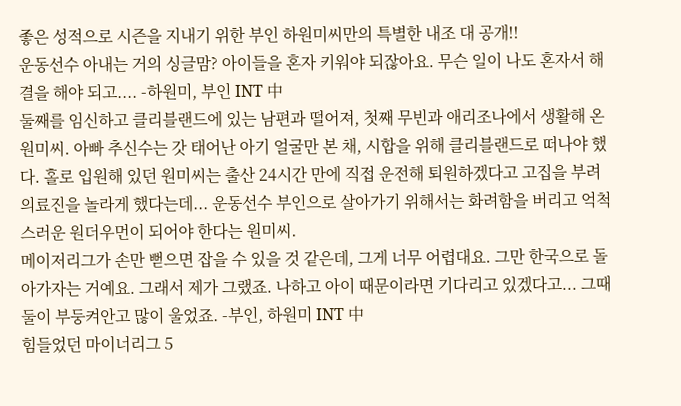좋은 성적으로 시즌을 지내기 위한 부인 하원미씨만의 특별한 내조 대 공개!!
운동선수 아내는 거의 싱글맘? 아이들을 혼자 키워야 되잖아요. 무슨 일이 나도 혼자서 해결을 해야 되고.... -하원미, 부인 INT 中
둘째를 임신하고 클리블랜드에 있는 남편과 떨어져, 첫째 무빈과 애리조나에서 생활해 온 원미씨. 아빠 추신수는 갓 태어난 아기 얼굴만 본 채, 시합을 위해 클리블랜드로 떠나야 했다. 홀로 입원해 있던 원미씨는 출산 24시간 만에 직접 운전해 퇴원하겠다고 고집을 부려 의료진을 놀라게 했다는데... 운동선수 부인으로 살아가기 위해서는 화려함을 버리고 억척스러운 원더우먼이 되어야 한다는 원미씨.
메이저리그가 손만 뻗으면 잡을 수 있을 것 같은데, 그게 너무 어렵대요. 그만 한국으로 돌아가자는 거예요. 그래서 제가 그랬죠. 나하고 아이 때문이라면 기다리고 있겠다고... 그때 둘이 부둥켜안고 많이 울었죠. -부인, 하원미 INT 中
힘들었던 마이너리그 5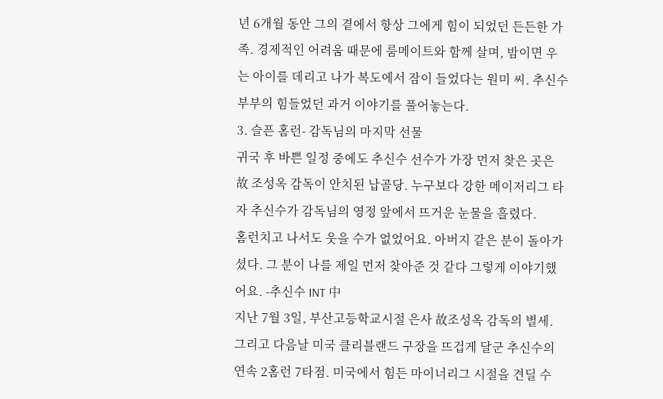년 6개월 동안 그의 곁에서 항상 그에게 힘이 되었던 든든한 가족. 경제적인 어려움 때문에 룸메이트와 함께 살며, 밤이면 우는 아이를 데리고 나가 복도에서 잠이 들었다는 원미 씨. 추신수 부부의 힘들었던 과거 이야기를 풀어놓는다.
3. 슬픈 홈런- 감독님의 마지막 선물
귀국 후 바쁜 일정 중에도 추신수 선수가 가장 먼저 찾은 곳은 故 조성옥 감독이 안치된 납골당. 누구보다 강한 메이저리그 타자 추신수가 감독님의 영정 앞에서 뜨거운 눈물을 흘렸다.
홈런치고 나서도 웃을 수가 없었어요. 아버지 같은 분이 돌아가셨다. 그 분이 나를 제일 먼저 찾아준 것 같다 그렇게 이야기했어요. -추신수 INT 中
지난 7월 3일, 부산고등학교시절 은사 故조성옥 감독의 별세. 그리고 다음날 미국 클리블랜드 구장을 뜨겁게 달군 추신수의 연속 2홈런 7타점. 미국에서 힘든 마이너리그 시절을 견딜 수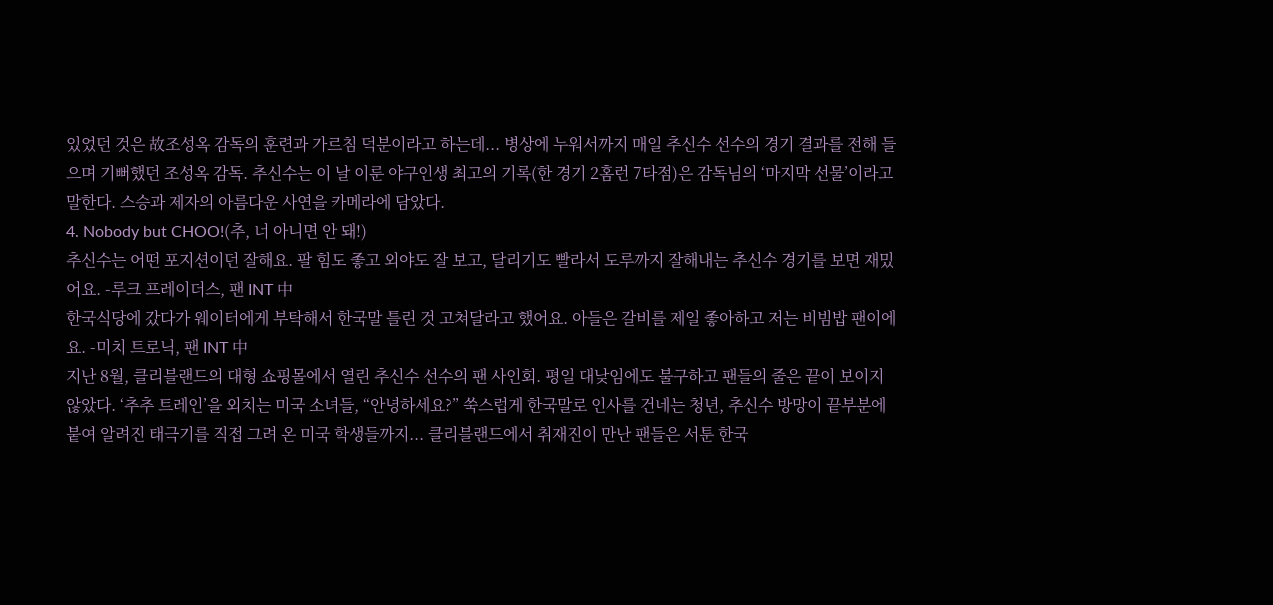있었던 것은 故조성옥 감독의 훈련과 가르침 덕분이라고 하는데... 병상에 누워서까지 매일 추신수 선수의 경기 결과를 전해 들으며 기뻐했던 조성옥 감독. 추신수는 이 날 이룬 야구인생 최고의 기록(한 경기 2홈런 7타점)은 감독님의 ‘마지막 선물’이라고 말한다. 스승과 제자의 아름다운 사연을 카메라에 담았다.
4. Nobody but CHOO!(추, 너 아니면 안 돼!)
추신수는 어떤 포지션이던 잘해요. 팔 힘도 좋고 외야도 잘 보고, 달리기도 빨라서 도루까지 잘해내는 추신수 경기를 보면 재밌어요. -루크 프레이더스, 팬 INT 中
한국식당에 갔다가 웨이터에게 부탁해서 한국말 틀린 것 고쳐달라고 했어요. 아들은 갈비를 제일 좋아하고 저는 비빔밥 팬이에요. -미치 트로닉, 팬 INT 中
지난 8월, 클리블랜드의 대형 쇼핑몰에서 열린 추신수 선수의 팬 사인회. 평일 대낮임에도 불구하고 팬들의 줄은 끝이 보이지 않았다. ‘추추 트레인’을 외치는 미국 소녀들, “안녕하세요?” 쑥스럽게 한국말로 인사를 건네는 청년, 추신수 방망이 끝부분에 붙여 알려진 태극기를 직접 그려 온 미국 학생들까지... 클리블랜드에서 취재진이 만난 팬들은 서툰 한국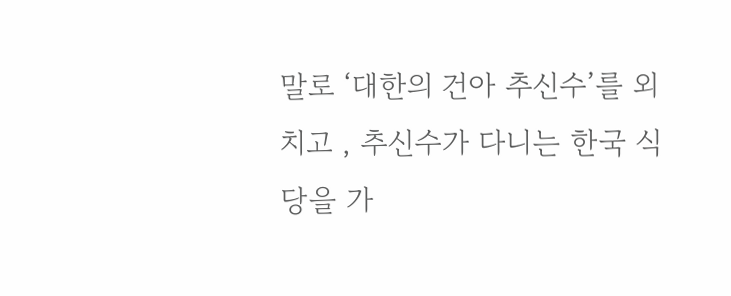말로 ‘대한의 건아 추신수’를 외치고 , 추신수가 다니는 한국 식당을 가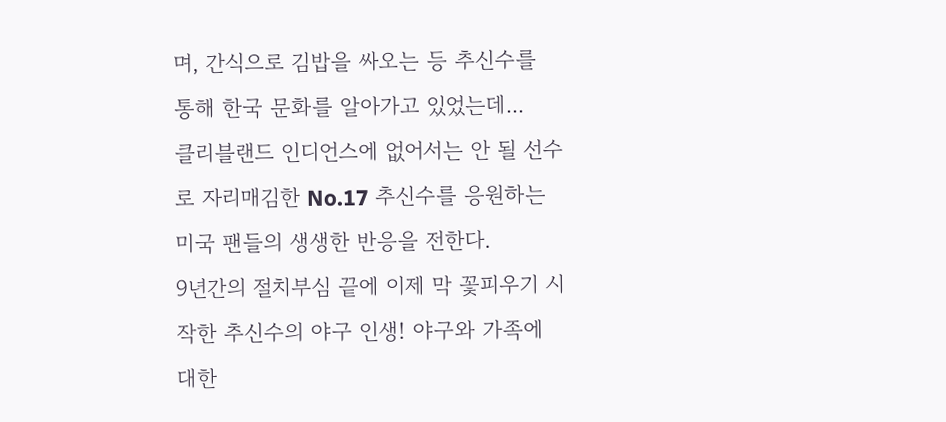며, 간식으로 김밥을 싸오는 등 추신수를 통해 한국 문화를 알아가고 있었는데...
클리블랜드 인디언스에 없어서는 안 될 선수로 자리매김한 No.17 추신수를 응원하는 미국 팬들의 생생한 반응을 전한다.
9년간의 절치부심 끝에 이제 막 꽃피우기 시작한 추신수의 야구 인생! 야구와 가족에 대한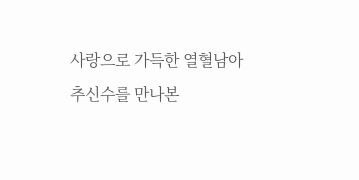사랑으로 가득한 열혈남아 추신수를 만나본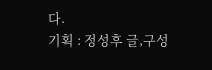다.
기획 : 정성후 글,구성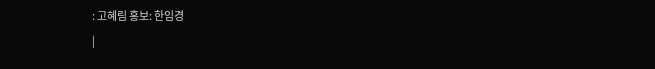: 고혜림 홍보: 한임경
|